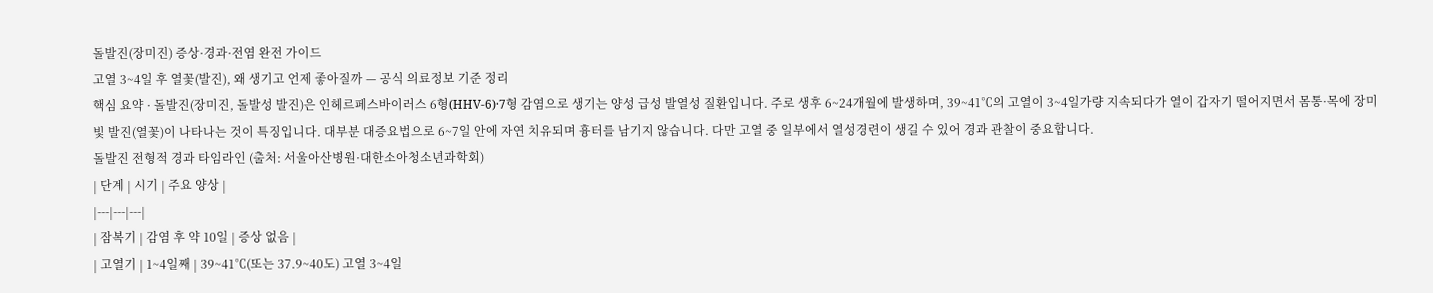돌발진(장미진) 증상·경과·전염 완전 가이드
고열 3~4일 후 열꽃(발진), 왜 생기고 언제 좋아질까 — 공식 의료정보 기준 정리
핵심 요약 · 돌발진(장미진, 돌발성 발진)은 인헤르페스바이러스 6형(HHV-6)·7형 감염으로 생기는 양성 급성 발열성 질환입니다. 주로 생후 6~24개월에 발생하며, 39~41℃의 고열이 3~4일가량 지속되다가 열이 갑자기 떨어지면서 몸통·목에 장미빛 발진(열꽃)이 나타나는 것이 특징입니다. 대부분 대증요법으로 6~7일 안에 자연 치유되며 흉터를 남기지 않습니다. 다만 고열 중 일부에서 열성경련이 생길 수 있어 경과 관찰이 중요합니다.
돌발진 전형적 경과 타임라인 (출처: 서울아산병원·대한소아청소년과학회)
| 단계 | 시기 | 주요 양상 |
|---|---|---|
| 잠복기 | 감염 후 약 10일 | 증상 없음 |
| 고열기 | 1~4일째 | 39~41℃(또는 37.9~40도) 고열 3~4일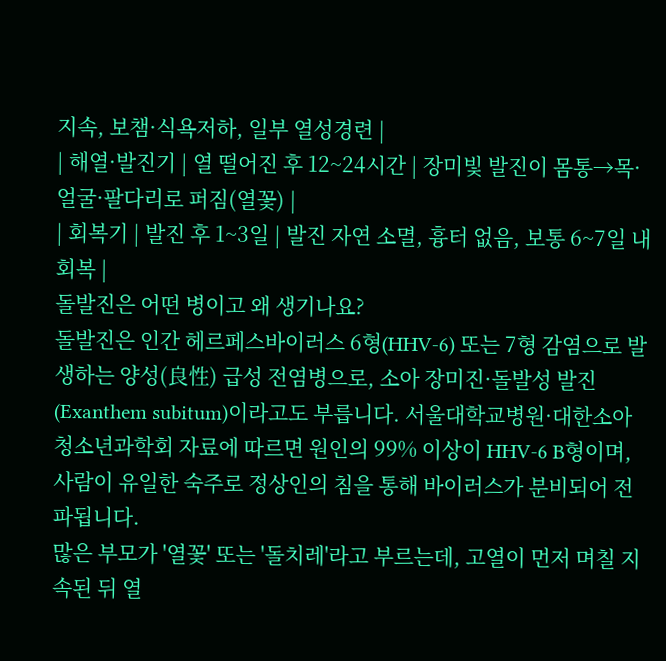지속, 보챔·식욕저하, 일부 열성경련 |
| 해열·발진기 | 열 떨어진 후 12~24시간 | 장미빛 발진이 몸통→목·얼굴·팔다리로 퍼짐(열꽃) |
| 회복기 | 발진 후 1~3일 | 발진 자연 소멸, 흉터 없음, 보통 6~7일 내 회복 |
돌발진은 어떤 병이고 왜 생기나요?
돌발진은 인간 헤르페스바이러스 6형(HHV-6) 또는 7형 감염으로 발생하는 양성(良性) 급성 전염병으로, 소아 장미진·돌발성 발진(Exanthem subitum)이라고도 부릅니다. 서울대학교병원·대한소아청소년과학회 자료에 따르면 원인의 99% 이상이 HHV-6 B형이며, 사람이 유일한 숙주로 정상인의 침을 통해 바이러스가 분비되어 전파됩니다.
많은 부모가 '열꽃' 또는 '돌치레'라고 부르는데, 고열이 먼저 며칠 지속된 뒤 열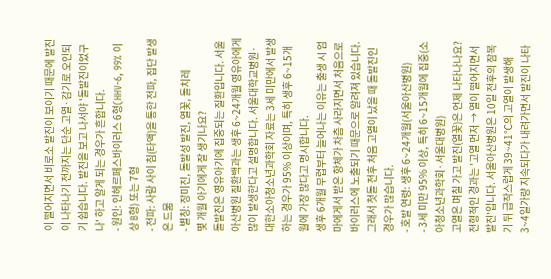이 떨어지면서 비로소 발진이 보이기 때문에 발진이 나타나기 전까지는 단순 고열·감기로 오인되기 쉽습니다. 발진을 보고 나서야 '돌발진이었구나' 하고 알게 되는 경우가 흔합니다.
- 원인: 인헤르페스바이러스 6형(HHV-6, 99% 이상 B형) 또는 7형
- 전파: 사람 사이 침(타액)을 통한 전파, 집단 발생은 드묾
- 별칭: 장미진, 돌발성 발진, 열꽃, 돌치레
몇 개월 아기에게 잘 생기나요?
돌발진은 영유아기에 집중되는 질환입니다. 서울아산병원 질환백과는 생후 6~24개월 영유아에게 많이 발생한다고 설명합니다. 서울대학교병원·대한소아청소년과학회 자료는 3세 미만에서 발생하는 경우가 95% 이상이며, 특히 생후 6~15개월에 가장 많다고 명시합니다.
생후 6개월 무렵부터 늘어나는 이유는 출생 시 엄마에게서 받은 항체가 차츰 사라지면서 처음으로 바이러스에 노출되기 때문으로 알려져 있습니다. 그래서 첫돌 전후 처음 고열이 났을 때 돌발진인 경우가 많습니다.
- 호발 연령: 생후 6~24개월(서울아산병원)
- 3세 미만 95% 이상, 특히 6~15개월에 집중(소아청소년과학회·서울대병원)
고열은 며칠 가고 발진(열꽃)은 언제 나타나나요?
전형적인 경과는 '고열 먼저 → 열이 떨어지면서 발진'입니다. 서울아산병원은 10일 전후의 잠복기 뒤 급작스럽게 39~41℃의 고열이 발생해 3~4일가량 지속되다가 내려가면서 발진이 나타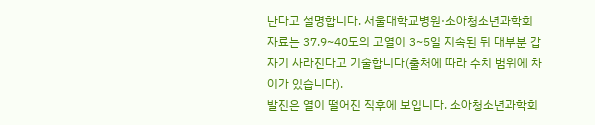난다고 설명합니다. 서울대학교병원·소아청소년과학회 자료는 37.9~40도의 고열이 3~5일 지속된 뒤 대부분 갑자기 사라진다고 기술합니다(출처에 따라 수치 범위에 차이가 있습니다).
발진은 열이 떨어진 직후에 보입니다. 소아청소년과학회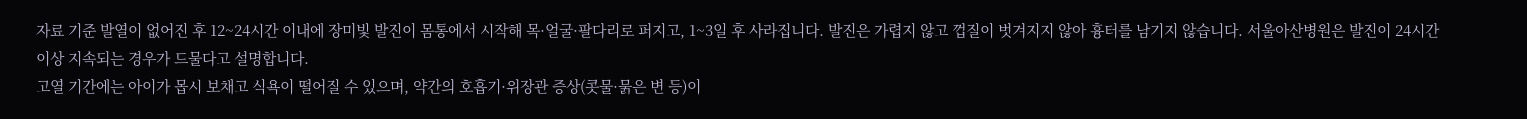자료 기준 발열이 없어진 후 12~24시간 이내에 장미빛 발진이 몸통에서 시작해 목·얼굴·팔다리로 퍼지고, 1~3일 후 사라집니다. 발진은 가렵지 않고 껍질이 벗겨지지 않아 흉터를 남기지 않습니다. 서울아산병원은 발진이 24시간 이상 지속되는 경우가 드물다고 설명합니다.
고열 기간에는 아이가 몹시 보채고 식욕이 떨어질 수 있으며, 약간의 호흡기·위장관 증상(콧물·묽은 변 등)이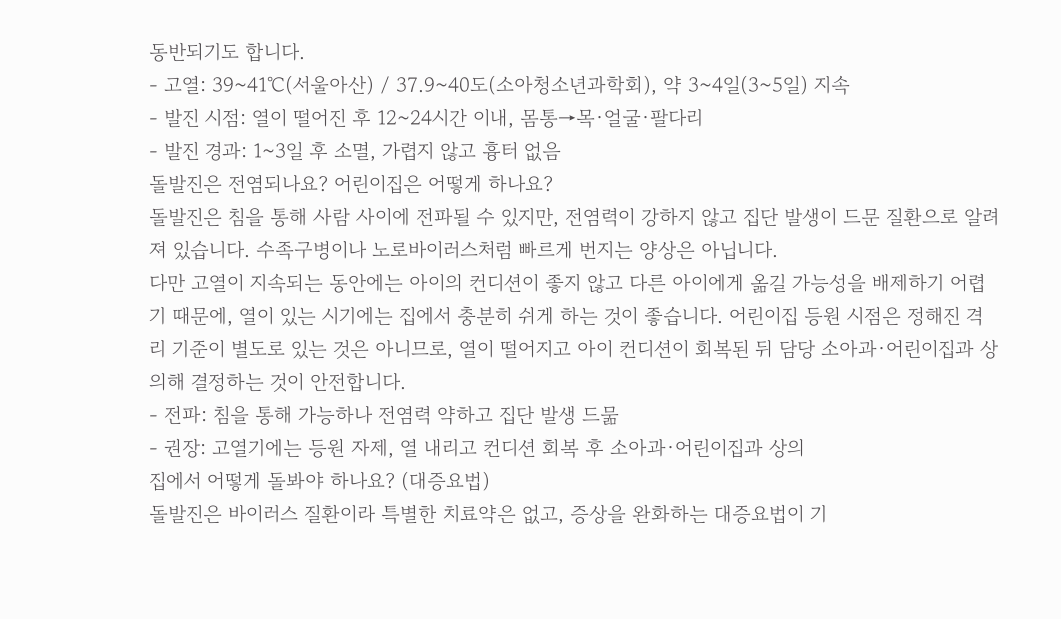동반되기도 합니다.
- 고열: 39~41℃(서울아산) / 37.9~40도(소아청소년과학회), 약 3~4일(3~5일) 지속
- 발진 시점: 열이 떨어진 후 12~24시간 이내, 몸통→목·얼굴·팔다리
- 발진 경과: 1~3일 후 소멸, 가렵지 않고 흉터 없음
돌발진은 전염되나요? 어린이집은 어떻게 하나요?
돌발진은 침을 통해 사람 사이에 전파될 수 있지만, 전염력이 강하지 않고 집단 발생이 드문 질환으로 알려져 있습니다. 수족구병이나 노로바이러스처럼 빠르게 번지는 양상은 아닙니다.
다만 고열이 지속되는 동안에는 아이의 컨디션이 좋지 않고 다른 아이에게 옮길 가능성을 배제하기 어렵기 때문에, 열이 있는 시기에는 집에서 충분히 쉬게 하는 것이 좋습니다. 어린이집 등원 시점은 정해진 격리 기준이 별도로 있는 것은 아니므로, 열이 떨어지고 아이 컨디션이 회복된 뒤 담당 소아과·어린이집과 상의해 결정하는 것이 안전합니다.
- 전파: 침을 통해 가능하나 전염력 약하고 집단 발생 드묾
- 권장: 고열기에는 등원 자제, 열 내리고 컨디션 회복 후 소아과·어린이집과 상의
집에서 어떻게 돌봐야 하나요? (대증요법)
돌발진은 바이러스 질환이라 특별한 치료약은 없고, 증상을 완화하는 대증요법이 기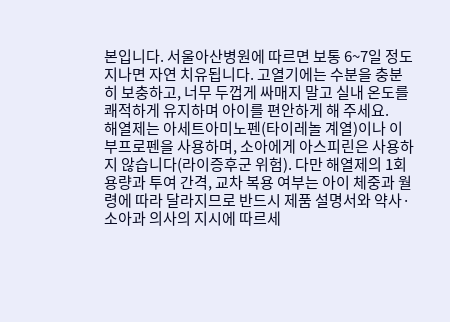본입니다. 서울아산병원에 따르면 보통 6~7일 정도 지나면 자연 치유됩니다. 고열기에는 수분을 충분히 보충하고, 너무 두껍게 싸매지 말고 실내 온도를 쾌적하게 유지하며 아이를 편안하게 해 주세요.
해열제는 아세트아미노펜(타이레놀 계열)이나 이부프로펜을 사용하며, 소아에게 아스피린은 사용하지 않습니다(라이증후군 위험). 다만 해열제의 1회 용량과 투여 간격, 교차 복용 여부는 아이 체중과 월령에 따라 달라지므로 반드시 제품 설명서와 약사·소아과 의사의 지시에 따르세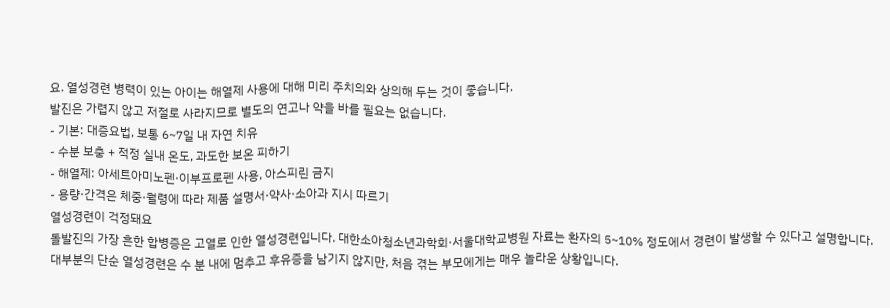요. 열성경련 병력이 있는 아이는 해열제 사용에 대해 미리 주치의와 상의해 두는 것이 좋습니다.
발진은 가렵지 않고 저절로 사라지므로 별도의 연고나 약을 바를 필요는 없습니다.
- 기본: 대증요법, 보통 6~7일 내 자연 치유
- 수분 보충 + 적정 실내 온도, 과도한 보온 피하기
- 해열제: 아세트아미노펜·이부프로펜 사용, 아스피린 금지
- 용량·간격은 체중·월령에 따라 제품 설명서·약사·소아과 지시 따르기
열성경련이 걱정돼요
돌발진의 가장 흔한 합병증은 고열로 인한 열성경련입니다. 대한소아청소년과학회·서울대학교병원 자료는 환자의 5~10% 정도에서 경련이 발생할 수 있다고 설명합니다. 대부분의 단순 열성경련은 수 분 내에 멈추고 후유증을 남기지 않지만, 처음 겪는 부모에게는 매우 놀라운 상황입니다.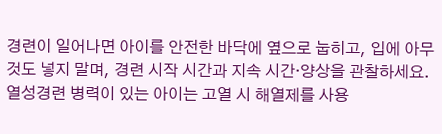경련이 일어나면 아이를 안전한 바닥에 옆으로 눕히고, 입에 아무것도 넣지 말며, 경련 시작 시간과 지속 시간·양상을 관찰하세요. 열성경련 병력이 있는 아이는 고열 시 해열제를 사용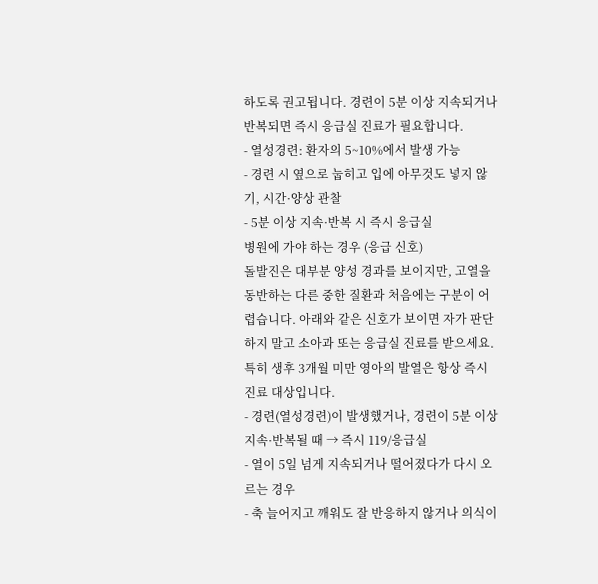하도록 권고됩니다. 경련이 5분 이상 지속되거나 반복되면 즉시 응급실 진료가 필요합니다.
- 열성경련: 환자의 5~10%에서 발생 가능
- 경련 시 옆으로 눕히고 입에 아무것도 넣지 않기, 시간·양상 관찰
- 5분 이상 지속·반복 시 즉시 응급실
병원에 가야 하는 경우 (응급 신호)
돌발진은 대부분 양성 경과를 보이지만, 고열을 동반하는 다른 중한 질환과 처음에는 구분이 어렵습니다. 아래와 같은 신호가 보이면 자가 판단하지 말고 소아과 또는 응급실 진료를 받으세요. 특히 생후 3개월 미만 영아의 발열은 항상 즉시 진료 대상입니다.
- 경련(열성경련)이 발생했거나, 경련이 5분 이상 지속·반복될 때 → 즉시 119/응급실
- 열이 5일 넘게 지속되거나 떨어졌다가 다시 오르는 경우
- 축 늘어지고 깨워도 잘 반응하지 않거나 의식이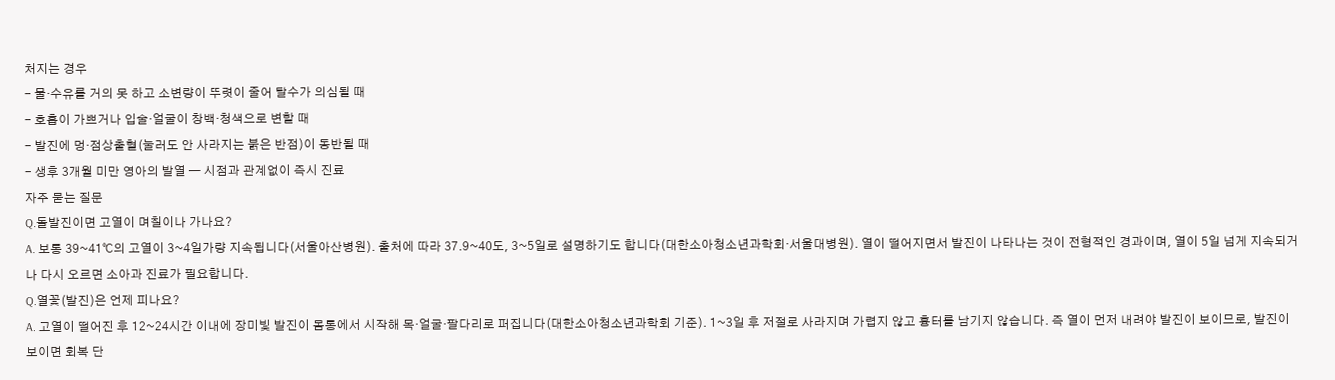처지는 경우
- 물·수유를 거의 못 하고 소변량이 뚜렷이 줄어 탈수가 의심될 때
- 호흡이 가쁘거나 입술·얼굴이 창백·청색으로 변할 때
- 발진에 멍·점상출혈(눌러도 안 사라지는 붉은 반점)이 동반될 때
- 생후 3개월 미만 영아의 발열 — 시점과 관계없이 즉시 진료
자주 묻는 질문
Q.돌발진이면 고열이 며칠이나 가나요?
A. 보통 39~41℃의 고열이 3~4일가량 지속됩니다(서울아산병원). 출처에 따라 37.9~40도, 3~5일로 설명하기도 합니다(대한소아청소년과학회·서울대병원). 열이 떨어지면서 발진이 나타나는 것이 전형적인 경과이며, 열이 5일 넘게 지속되거나 다시 오르면 소아과 진료가 필요합니다.
Q.열꽃(발진)은 언제 피나요?
A. 고열이 떨어진 후 12~24시간 이내에 장미빛 발진이 몸통에서 시작해 목·얼굴·팔다리로 퍼집니다(대한소아청소년과학회 기준). 1~3일 후 저절로 사라지며 가렵지 않고 흉터를 남기지 않습니다. 즉 열이 먼저 내려야 발진이 보이므로, 발진이 보이면 회복 단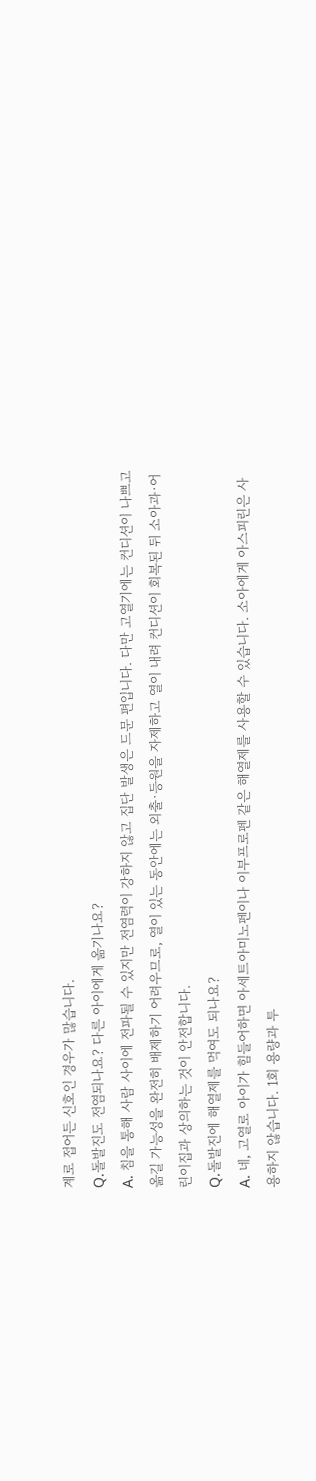계로 접어든 신호인 경우가 많습니다.
Q.돌발진도 전염되나요? 다른 아이에게 옮기나요?
A. 침을 통해 사람 사이에 전파될 수 있지만 전염력이 강하지 않고 집단 발생은 드문 편입니다. 다만 고열기에는 컨디션이 나쁘고 옮길 가능성을 완전히 배제하기 어려우므로, 열이 있는 동안에는 외출·등원을 자제하고 열이 내려 컨디션이 회복된 뒤 소아과·어린이집과 상의하는 것이 안전합니다.
Q.돌발진에 해열제를 먹여도 되나요?
A. 네, 고열로 아이가 힘들어하면 아세트아미노펜이나 이부프로펜 같은 해열제를 사용할 수 있습니다. 소아에게 아스피린은 사용하지 않습니다. 1회 용량과 투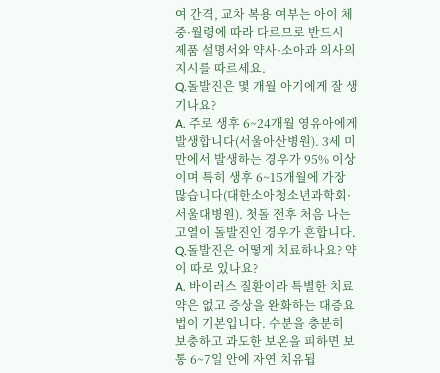여 간격, 교차 복용 여부는 아이 체중·월령에 따라 다르므로 반드시 제품 설명서와 약사·소아과 의사의 지시를 따르세요.
Q.돌발진은 몇 개월 아기에게 잘 생기나요?
A. 주로 생후 6~24개월 영유아에게 발생합니다(서울아산병원). 3세 미만에서 발생하는 경우가 95% 이상이며 특히 생후 6~15개월에 가장 많습니다(대한소아청소년과학회·서울대병원). 첫돌 전후 처음 나는 고열이 돌발진인 경우가 흔합니다.
Q.돌발진은 어떻게 치료하나요? 약이 따로 있나요?
A. 바이러스 질환이라 특별한 치료약은 없고 증상을 완화하는 대증요법이 기본입니다. 수분을 충분히 보충하고 과도한 보온을 피하면 보통 6~7일 안에 자연 치유됩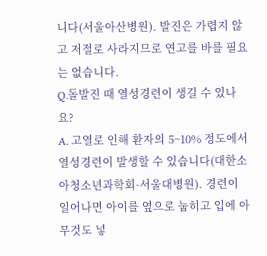니다(서울아산병원). 발진은 가렵지 않고 저절로 사라지므로 연고를 바를 필요는 없습니다.
Q.돌발진 때 열성경련이 생길 수 있나요?
A. 고열로 인해 환자의 5~10% 정도에서 열성경련이 발생할 수 있습니다(대한소아청소년과학회·서울대병원). 경련이 일어나면 아이를 옆으로 눕히고 입에 아무것도 넣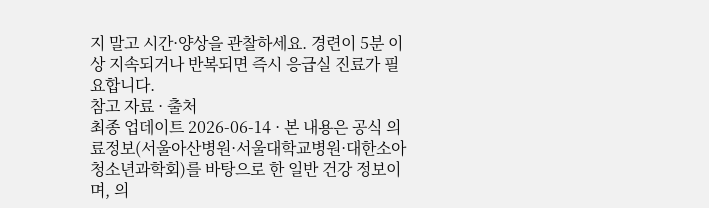지 말고 시간·양상을 관찰하세요. 경련이 5분 이상 지속되거나 반복되면 즉시 응급실 진료가 필요합니다.
참고 자료 · 출처
최종 업데이트 2026-06-14 · 본 내용은 공식 의료정보(서울아산병원·서울대학교병원·대한소아청소년과학회)를 바탕으로 한 일반 건강 정보이며, 의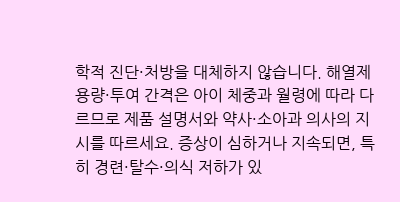학적 진단·처방을 대체하지 않습니다. 해열제 용량·투여 간격은 아이 체중과 월령에 따라 다르므로 제품 설명서와 약사·소아과 의사의 지시를 따르세요. 증상이 심하거나 지속되면, 특히 경련·탈수·의식 저하가 있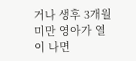거나 생후 3개월 미만 영아가 열이 나면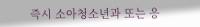즉시 소아청소년과 또는 응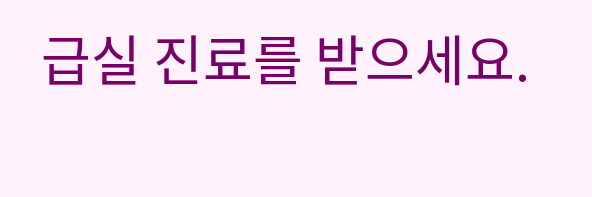급실 진료를 받으세요.